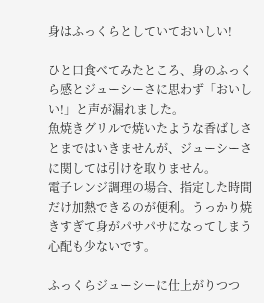身はふっくらとしていておいしい!

ひと口食べてみたところ、身のふっくら感とジューシーさに思わず「おいしい!」と声が漏れました。
魚焼きグリルで焼いたような香ばしさとまではいきませんが、ジューシーさに関しては引けを取りません。
電子レンジ調理の場合、指定した時間だけ加熱できるのが便利。うっかり焼きすぎて身がパサパサになってしまう心配も少ないです。

ふっくらジューシーに仕上がりつつ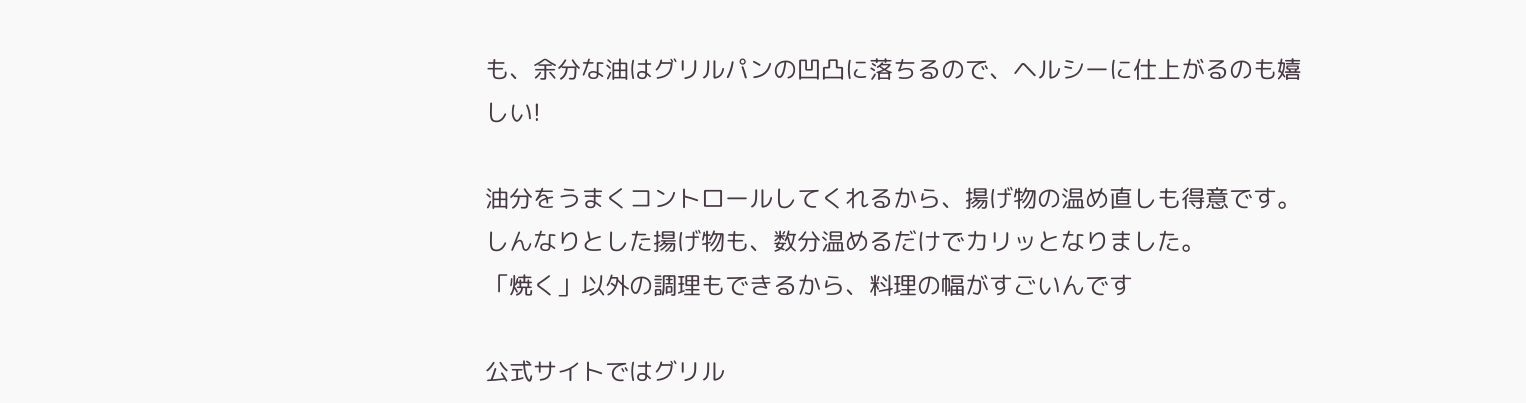も、余分な油はグリルパンの凹凸に落ちるので、ヘルシーに仕上がるのも嬉しい!

油分をうまくコントロールしてくれるから、揚げ物の温め直しも得意です。しんなりとした揚げ物も、数分温めるだけでカリッとなりました。
「焼く」以外の調理もできるから、料理の幅がすごいんです

公式サイトではグリル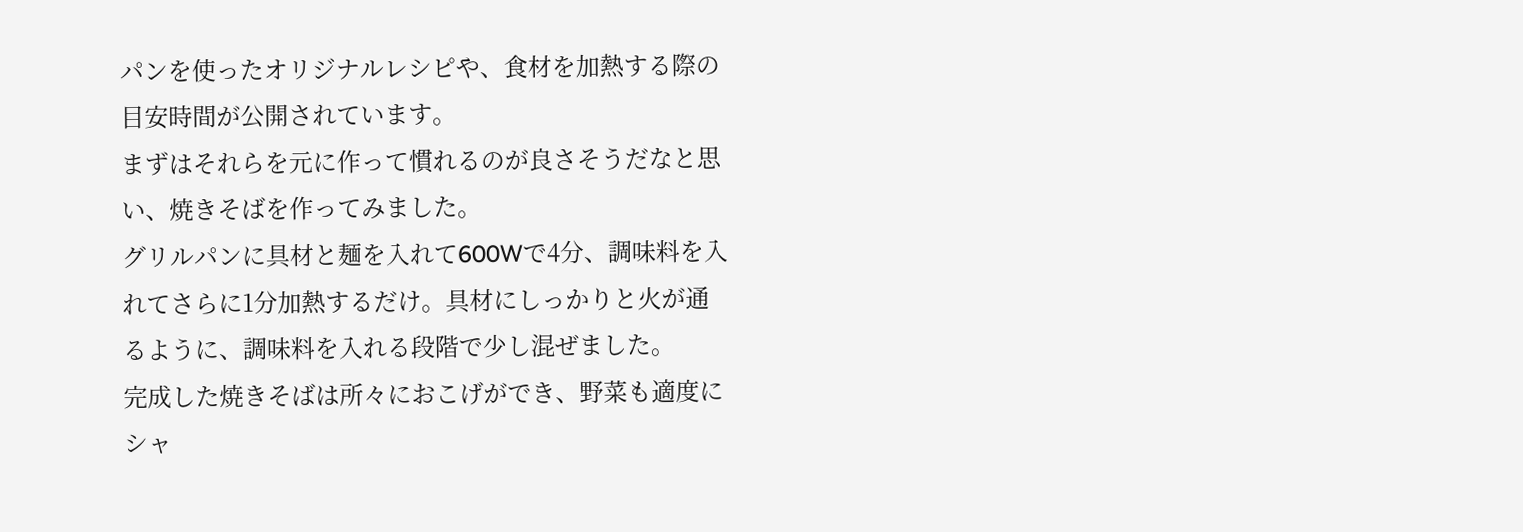パンを使ったオリジナルレシピや、食材を加熱する際の目安時間が公開されています。
まずはそれらを元に作って慣れるのが良さそうだなと思い、焼きそばを作ってみました。
グリルパンに具材と麺を入れて600Wで4分、調味料を入れてさらに1分加熱するだけ。具材にしっかりと火が通るように、調味料を入れる段階で少し混ぜました。
完成した焼きそばは所々におこげができ、野菜も適度にシャ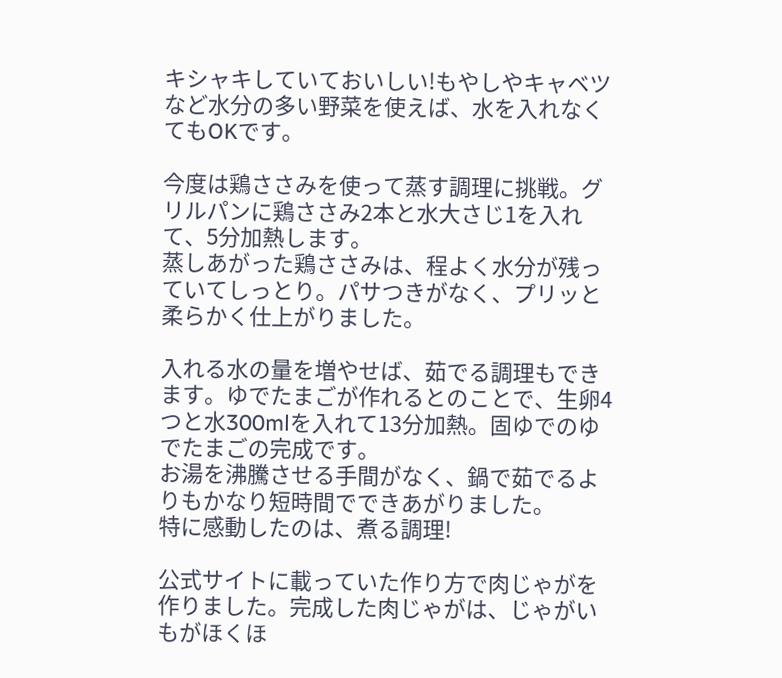キシャキしていておいしい!もやしやキャベツなど水分の多い野菜を使えば、水を入れなくてもOKです。

今度は鶏ささみを使って蒸す調理に挑戦。グリルパンに鶏ささみ2本と水大さじ1を入れて、5分加熱します。
蒸しあがった鶏ささみは、程よく水分が残っていてしっとり。パサつきがなく、プリッと柔らかく仕上がりました。

入れる水の量を増やせば、茹でる調理もできます。ゆでたまごが作れるとのことで、生卵4つと水300mlを入れて13分加熱。固ゆでのゆでたまごの完成です。
お湯を沸騰させる手間がなく、鍋で茹でるよりもかなり短時間でできあがりました。
特に感動したのは、煮る調理!

公式サイトに載っていた作り方で肉じゃがを作りました。完成した肉じゃがは、じゃがいもがほくほ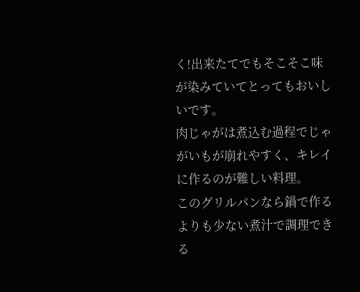く!出来たてでもそこそこ味が染みていてとってもおいしいです。
肉じゃがは煮込む過程でじゃがいもが崩れやすく、キレイに作るのが難しい料理。
このグリルパンなら鍋で作るよりも少ない煮汁で調理できる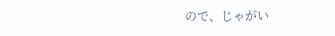ので、じゃがい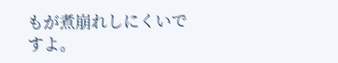もが煮崩れしにくいですよ。